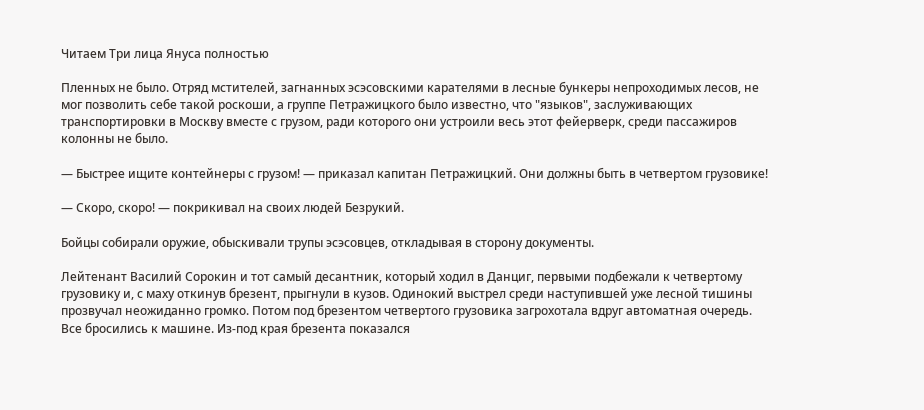Читаем Три лица Януса полностью

Пленных не было. Отряд мстителей, загнанных эсэсовскими карателями в лесные бункеры непроходимых лесов, не мог позволить себе такой роскоши, а группе Петражицкого было известно, что "языков", заслуживающих транспортировки в Москву вместе с грузом, ради которого они устроили весь этот фейерверк, среди пассажиров колонны не было.

— Быстрее ищите контейнеры с грузом! — приказал капитан Петражицкий. Они должны быть в четвертом грузовике!

— Скоро, скоро! — покрикивал на своих людей Безрукий.

Бойцы собирали оружие, обыскивали трупы эсэсовцев, откладывая в сторону документы.

Лейтенант Василий Сорокин и тот самый десантник, который ходил в Данциг, первыми подбежали к четвертому грузовику и, с маху откинув брезент, прыгнули в кузов. Одинокий выстрел среди наступившей уже лесной тишины прозвучал неожиданно громко. Потом под брезентом четвертого грузовика загрохотала вдруг автоматная очередь. Все бросились к машине. Из-под края брезента показался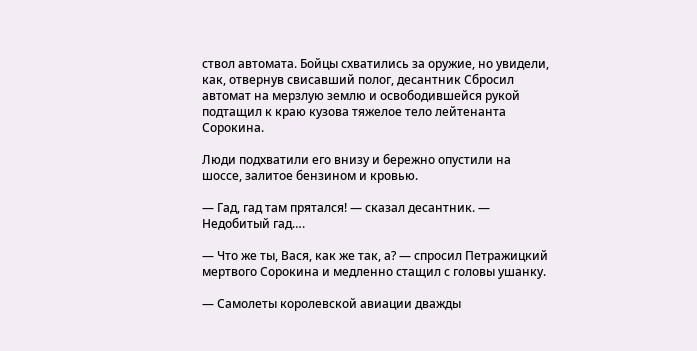ствол автомата. Бойцы схватились за оружие, но увидели, как, отвернув свисавший полог, десантник Сбросил автомат на мерзлую землю и освободившейся рукой подтащил к краю кузова тяжелое тело лейтенанта Сорокина.

Люди подхватили его внизу и бережно опустили на шоссе, залитое бензином и кровью.

— Гад, гад там прятался! — сказал десантник. — Недобитый гад….

— Что же ты, Вася, как же так, а? — спросил Петражицкий мертвого Сорокина и медленно стащил с головы ушанку.

— Самолеты королевской авиации дважды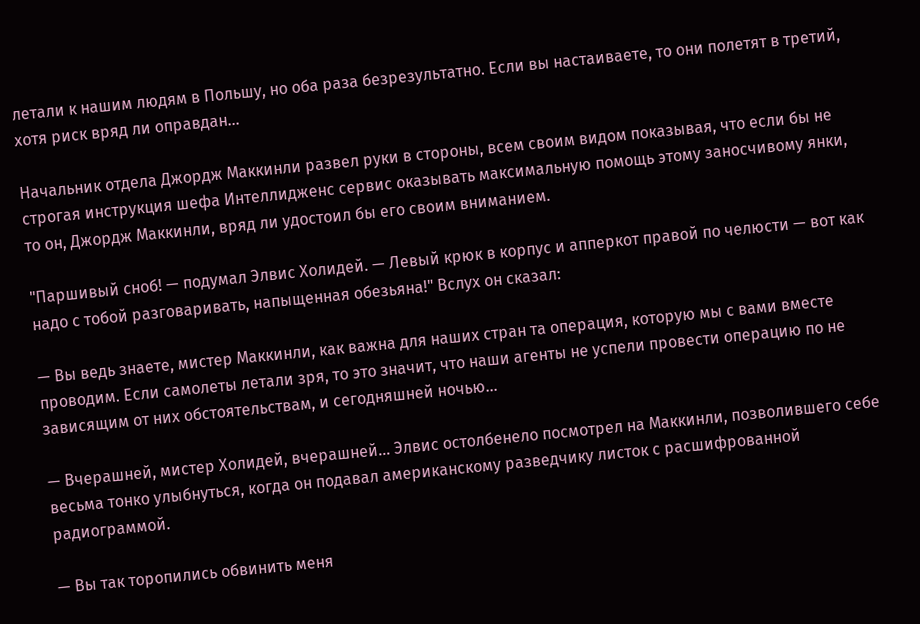летали к нашим людям в Польшу, но оба раза безрезультатно. Если вы настаиваете, то они полетят в третий, хотя риск вряд ли оправдан…

Начальник отдела Джордж Маккинли развел руки в стороны, всем своим видом показывая, что если бы не строгая инструкция шефа Интеллидженс сервис оказывать максимальную помощь этому заносчивому янки, то он, Джордж Маккинли, вряд ли удостоил бы его своим вниманием.

"Паршивый сноб! — подумал Элвис Холидей. — Левый крюк в корпус и апперкот правой по челюсти — вот как надо с тобой разговаривать, напыщенная обезьяна!" Вслух он сказал:

— Вы ведь знаете, мистер Маккинли, как важна для наших стран та операция, которую мы с вами вместе проводим. Если самолеты летали зря, то это значит, что наши агенты не успели провести операцию по не зависящим от них обстоятельствам, и сегодняшней ночью…

— Вчерашней, мистер Холидей, вчерашней… Элвис остолбенело посмотрел на Маккинли, позволившего себе весьма тонко улыбнуться, когда он подавал американскому разведчику листок с расшифрованной радиограммой.

— Вы так торопились обвинить меня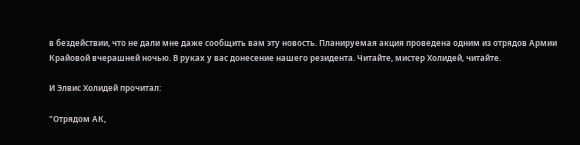в бездействии, что не дали мне даже сообщить вам эту новость. Планируемая акция проведена одним из отрядов Армии Крайовой вчерашней ночью. В руках у вас донесение нашего резидента. Читайте, мистер Холидей, читайте.

И Элвис Холидей прочитал:

"Отрядом АК,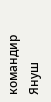командир Януш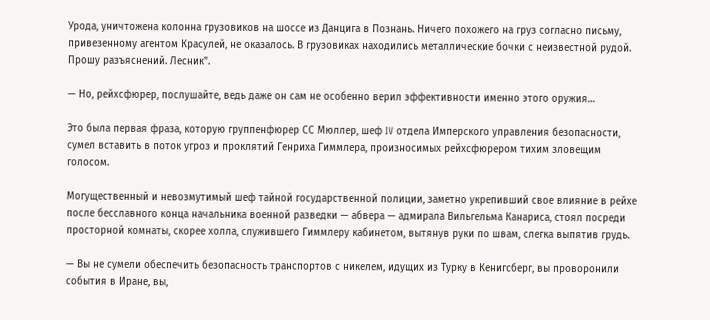Урода, уничтожена колонна грузовиков на шоссе из Данцига в Познань. Ничего похожего на груз согласно письму, привезенному агентом Красулей, не оказалось. В грузовиках находились металлические бочки с неизвестной рудой. Прошу разъяснений. Лесник".

— Но, рейхсфюрер, послушайте, ведь даже он сам не особенно верил эффективности именно этого оружия…

Это была первая фраза, которую группенфюрер СС Мюллер, шеф IV отдела Имперского управления безопасности, сумел вставить в поток угроз и проклятий Генриха Гиммлера, произносимых рейхсфюрером тихим зловещим голосом.

Могущественный и невозмутимый шеф тайной государственной полиции, заметно укрепивший свое влияние в рейхе после бесславного конца начальника военной разведки — абвера — адмирала Вильгельма Канариса, стоял посреди просторной комнаты, скорее холла, служившего Гиммлеру кабинетом, вытянув руки по швам, слегка выпятив грудь.

— Вы не сумели обеспечить безопасность транспортов с никелем, идущих из Турку в Кенигсберг, вы проворонили события в Иране, вы,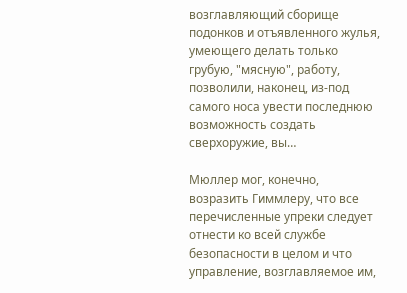возглавляющий сборище подонков и отъявленного жулья, умеющего делать только грубую, "мясную", работу, позволили, наконец, из-под самого носа увести последнюю возможность создать сверхоружие, вы…

Мюллер мог, конечно, возразить Гиммлеру, что все перечисленные упреки следует отнести ко всей службе безопасности в целом и что управление, возглавляемое им,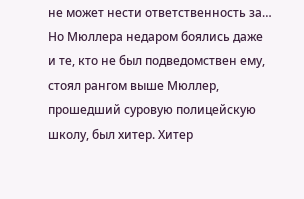не может нести ответственность за… Но Мюллера недаром боялись даже и те, кто не был подведомствен ему, стоял рангом выше Мюллер, прошедший суровую полицейскую школу, был хитер. Хитер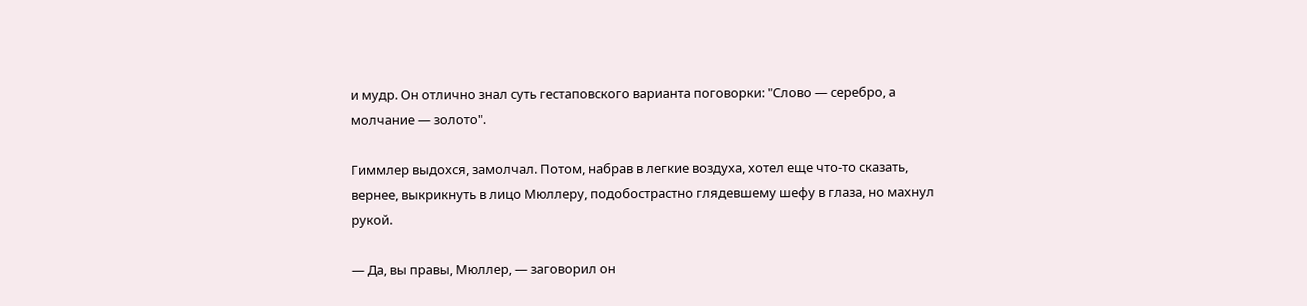и мудр. Он отлично знал суть гестаповского варианта поговорки: "Слово — серебро, а молчание — золото".

Гиммлер выдохся, замолчал. Потом, набрав в легкие воздуха, хотел еще что-то сказать, вернее, выкрикнуть в лицо Мюллеру, подобострастно глядевшему шефу в глаза, но махнул рукой.

— Да, вы правы, Мюллер, — заговорил он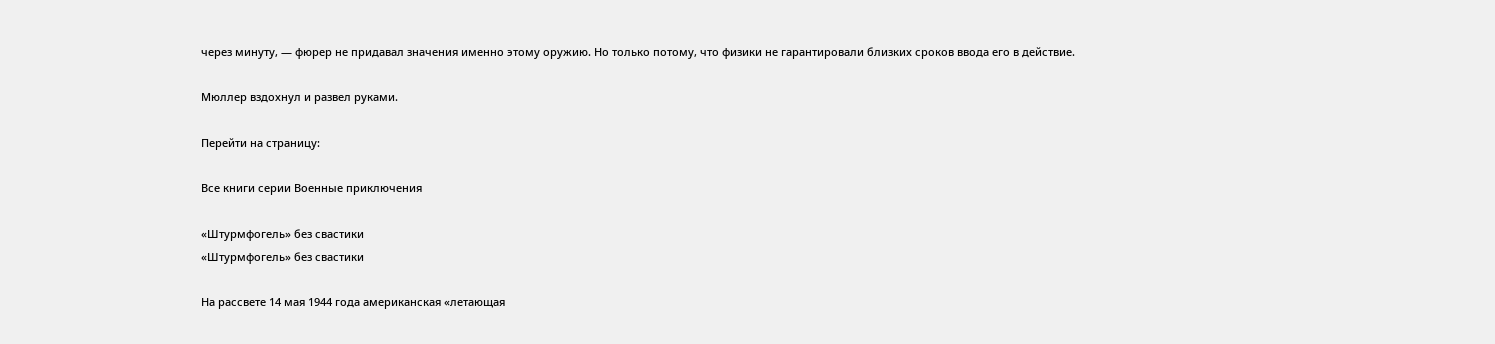через минуту, — фюрер не придавал значения именно этому оружию. Но только потому, что физики не гарантировали близких сроков ввода его в действие.

Мюллер вздохнул и развел руками.

Перейти на страницу:

Все книги серии Военные приключения

«Штурмфогель» без свастики
«Штурмфогель» без свастики

На рассвете 14 мая 1944 года американская «летающая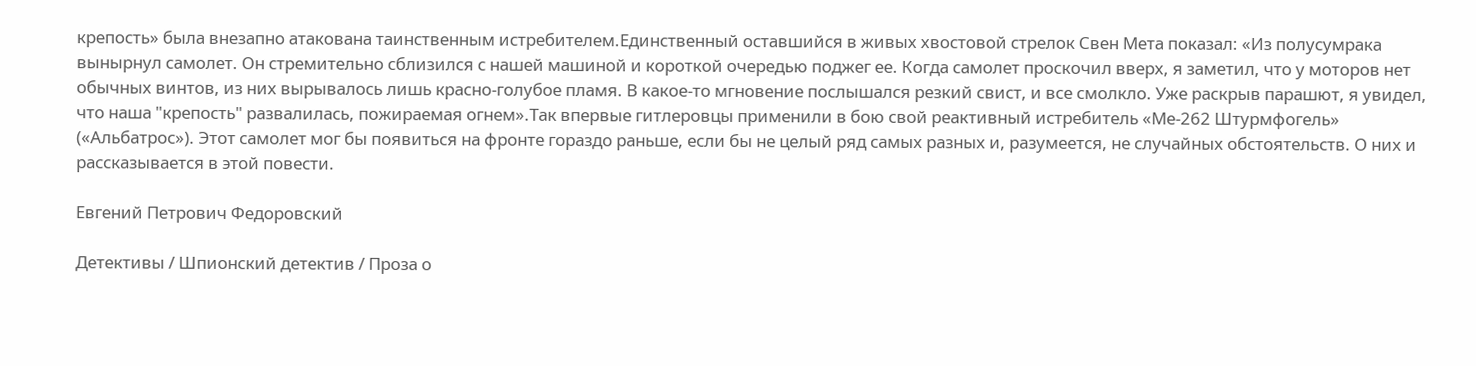крепость» была внезапно атакована таинственным истребителем.Единственный оставшийся в живых хвостовой стрелок Свен Мета показал: «Из полусумрака вынырнул самолет. Он стремительно сблизился с нашей машиной и короткой очередью поджег ее. Когда самолет проскочил вверх, я заметил, что у моторов нет обычных винтов, из них вырывалось лишь красно-голубое пламя. В какое-то мгновение послышался резкий свист, и все смолкло. Уже раскрыв парашют, я увидел, что наша "крепость" развалилась, пожираемая огнем».Так впервые гитлеровцы применили в бою свой реактивный истребитель «Ме-262 Штурмфогель» («Альбатрос»). Этот самолет мог бы появиться на фронте гораздо раньше, если бы не целый ряд самых разных и, разумеется, не случайных обстоятельств. О них и рассказывается в этой повести.

Евгений Петрович Федоровский

Детективы / Шпионский детектив / Проза о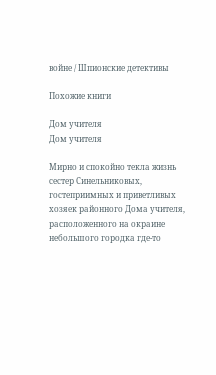войне / Шпионские детективы

Похожие книги

Дом учителя
Дом учителя

Мирно и спокойно текла жизнь сестер Синельниковых, гостеприимных и приветливых хозяек районного Дома учителя, расположенного на окраине небольшого городка где-то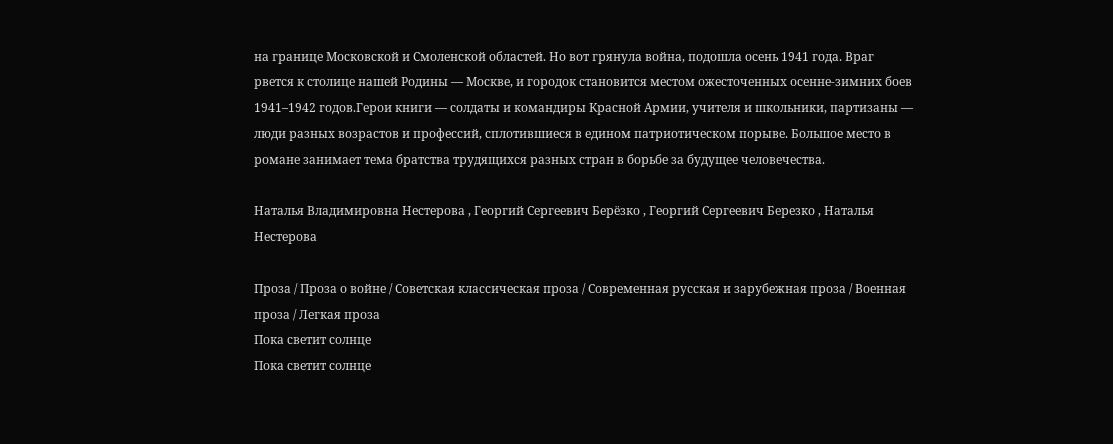на границе Московской и Смоленской областей. Но вот грянула война, подошла осень 1941 года. Враг рвется к столице нашей Родины — Москве, и городок становится местом ожесточенных осенне-зимних боев 1941–1942 годов.Герои книги — солдаты и командиры Красной Армии, учителя и школьники, партизаны — люди разных возрастов и профессий, сплотившиеся в едином патриотическом порыве. Большое место в романе занимает тема братства трудящихся разных стран в борьбе за будущее человечества.

Наталья Владимировна Нестерова , Георгий Сергеевич Берёзко , Георгий Сергеевич Березко , Наталья Нестерова

Проза / Проза о войне / Советская классическая проза / Современная русская и зарубежная проза / Военная проза / Легкая проза
Пока светит солнце
Пока светит солнце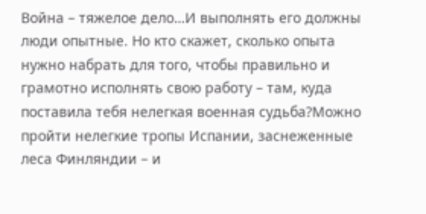Война – тяжелое дело…И выполнять его должны люди опытные. Но кто скажет, сколько опыта нужно набрать для того, чтобы правильно и грамотно исполнять свою работу – там, куда поставила тебя нелегкая военная судьба?Можно пройти нелегкие тропы Испании, заснеженные леса Финляндии – и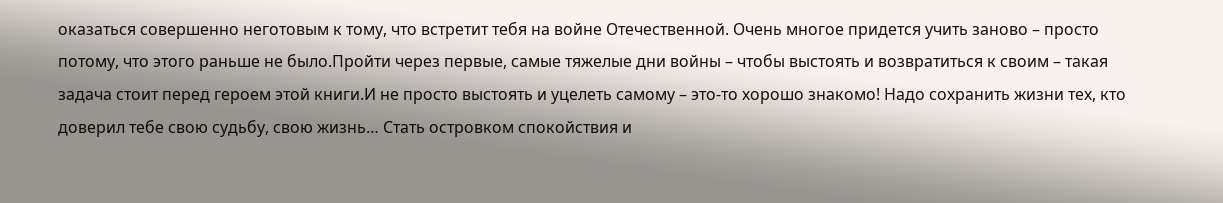оказаться совершенно неготовым к тому, что встретит тебя на войне Отечественной. Очень многое придется учить заново – просто потому, что этого раньше не было.Пройти через первые, самые тяжелые дни войны – чтобы выстоять и возвратиться к своим – такая задача стоит перед героем этой книги.И не просто выстоять и уцелеть самому – это-то хорошо знакомо! Надо сохранить жизни тех, кто доверил тебе свою судьбу, свою жизнь… Стать островком спокойствия и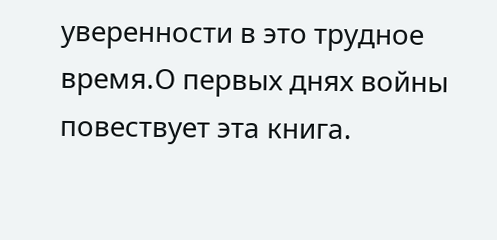уверенности в это трудное время.О первых днях войны повествует эта книга.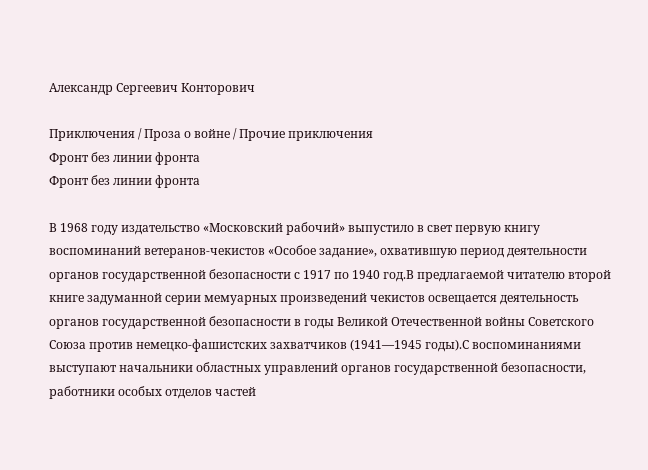Александр Сергеевич Конторович

Приключения / Проза о войне / Прочие приключения
Фронт без линии фронта
Фронт без линии фронта

В 1968 году издательство «Московский рабочий» выпустило в свет первую книгу воспоминаний ветеранов-чекистов «Особое задание», охватившую период деятельности органов государственной безопасности с 1917 по 1940 год.В предлагаемой читателю второй книге задуманной серии мемуарных произведений чекистов освещается деятельность органов государственной безопасности в годы Великой Отечественной войны Советского Союза против немецко-фашистских захватчиков (1941—1945 годы).С воспоминаниями выступают начальники областных управлений органов государственной безопасности, работники особых отделов частей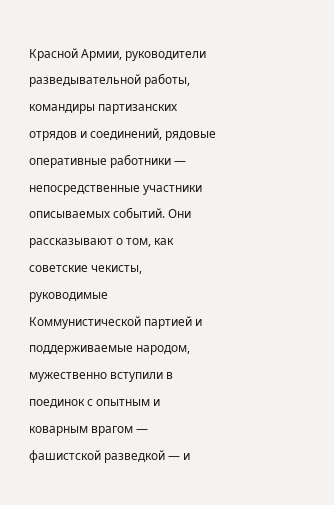Красной Армии, руководители разведывательной работы, командиры партизанских отрядов и соединений, рядовые оперативные работники — непосредственные участники описываемых событий. Они рассказывают о том, как советские чекисты, руководимые Коммунистической партией и поддерживаемые народом, мужественно вступили в поединок с опытным и коварным врагом — фашистской разведкой — и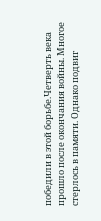победили в этой борьбе.Четверть века прошло после окончания войны. Многое стерлось в памяти. Однако подвиг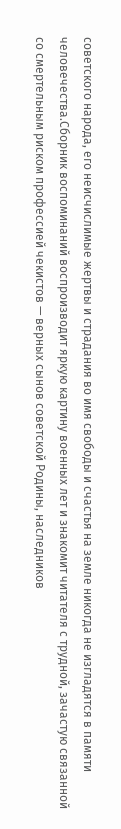советского народа, его неисчислимые жертвы и страдания во имя свободы и счастья на земле никогда не изгладятся в памяти человечества.Сборник воспоминаний воспроизводит яркую картину военных лет и знакомит читателя с трудной, зачастую связанной со смертельным риском профессией чекистов — верных сынов советской Родины, наследников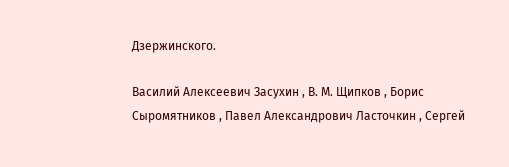Дзержинского.

Василий Алексеевич Засухин , В. М. Щипков , Борис Сыромятников , Павел Александрович Ласточкин , Сергей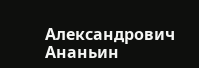Александрович Ананьин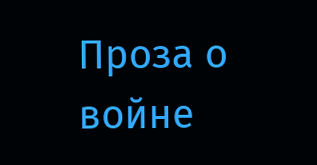Проза о войне